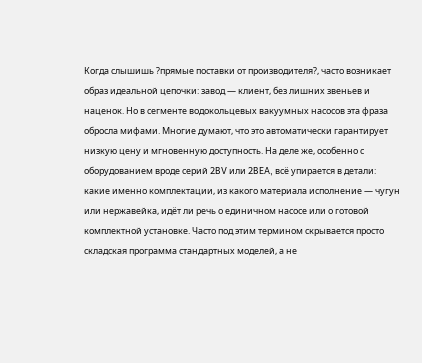Когда слышишь ?прямые поставки от производителя?, часто возникает образ идеальной цепочки: завод — клиент, без лишних звеньев и наценок. Но в сегменте водокольцевых вакуумных насосов эта фраза обросла мифами. Многие думают, что это автоматически гарантирует низкую цену и мгновенную доступность. На деле же, особенно с оборудованием вроде серий 2BV или 2BEA, всё упирается в детали: какие именно комплектации, из какого материала исполнение — чугун или нержавейка, идёт ли речь о единичном насосе или о готовой комплектной установке. Часто под этим термином скрывается просто складская программа стандартных моделей, а не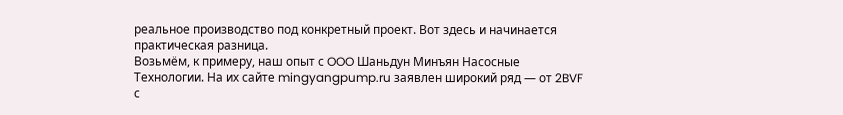реальное производство под конкретный проект. Вот здесь и начинается практическая разница.
Возьмём, к примеру, наш опыт с OOO Шаньдун Минъян Насосные Технологии. На их сайте mingyangpump.ru заявлен широкий ряд — от 2BVF с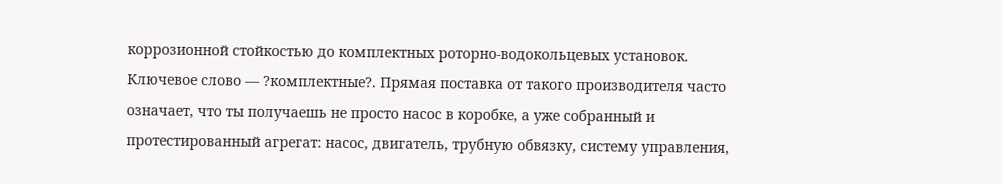коррозионной стойкостью до комплектных роторно-водокольцевых установок. Ключевое слово — ?комплектные?. Прямая поставка от такого производителя часто означает, что ты получаешь не просто насос в коробке, а уже собранный и протестированный агрегат: насос, двигатель, трубную обвязку, систему управления,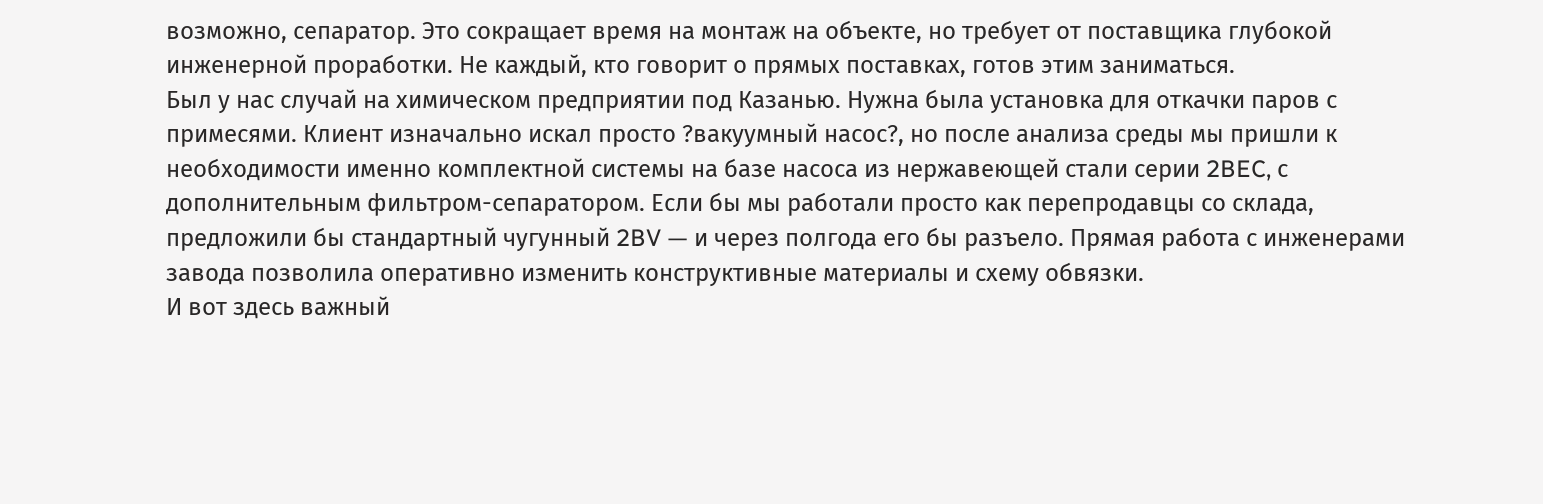возможно, сепаратор. Это сокращает время на монтаж на объекте, но требует от поставщика глубокой инженерной проработки. Не каждый, кто говорит о прямых поставках, готов этим заниматься.
Был у нас случай на химическом предприятии под Казанью. Нужна была установка для откачки паров с примесями. Клиент изначально искал просто ?вакуумный насос?, но после анализа среды мы пришли к необходимости именно комплектной системы на базе насоса из нержавеющей стали серии 2BEC, с дополнительным фильтром-сепаратором. Если бы мы работали просто как перепродавцы со склада, предложили бы стандартный чугунный 2BV — и через полгода его бы разъело. Прямая работа с инженерами завода позволила оперативно изменить конструктивные материалы и схему обвязки.
И вот здесь важный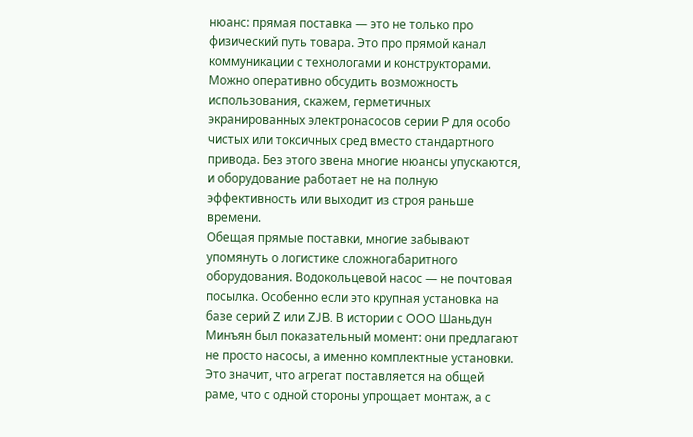нюанс: прямая поставка — это не только про физический путь товара. Это про прямой канал коммуникации с технологами и конструкторами. Можно оперативно обсудить возможность использования, скажем, герметичных экранированных электронасосов серии P для особо чистых или токсичных сред вместо стандартного привода. Без этого звена многие нюансы упускаются, и оборудование работает не на полную эффективность или выходит из строя раньше времени.
Обещая прямые поставки, многие забывают упомянуть о логистике сложногабаритного оборудования. Водокольцевой насос — не почтовая посылка. Особенно если это крупная установка на базе серий Z или ZJB. В истории с OOO Шаньдун Минъян был показательный момент: они предлагают не просто насосы, а именно комплектные установки. Это значит, что агрегат поставляется на общей раме, что с одной стороны упрощает монтаж, а с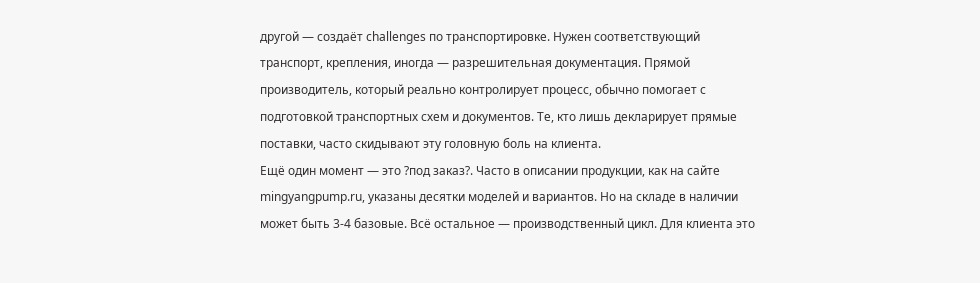другой — создаёт challenges по транспортировке. Нужен соответствующий транспорт, крепления, иногда — разрешительная документация. Прямой производитель, который реально контролирует процесс, обычно помогает с подготовкой транспортных схем и документов. Те, кто лишь декларирует прямые поставки, часто скидывают эту головную боль на клиента.
Ещё один момент — это ?под заказ?. Часто в описании продукции, как на сайте mingyangpump.ru, указаны десятки моделей и вариантов. Но на складе в наличии может быть 3-4 базовые. Всё остальное — производственный цикл. Для клиента это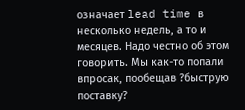означает lead time в несколько недель, а то и месяцев. Надо честно об этом говорить. Мы как-то попали впросак, пообещав ?быструю поставку?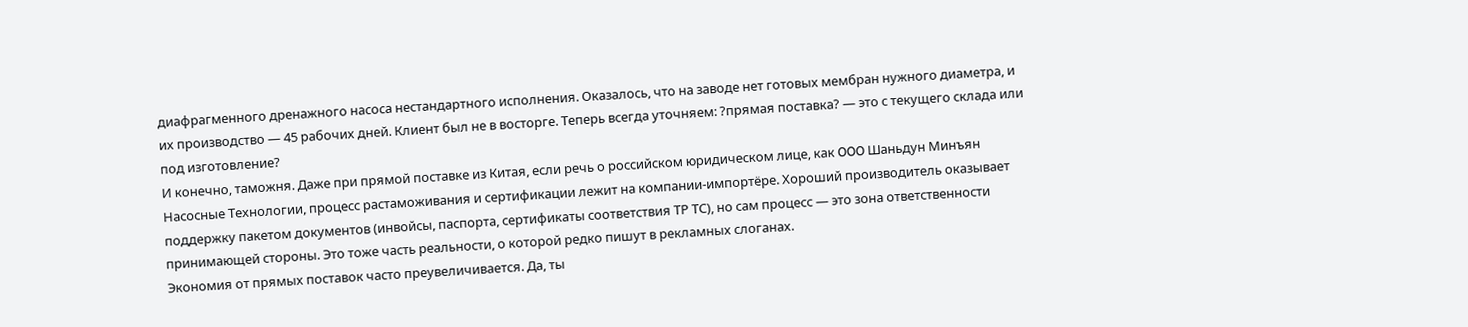диафрагменного дренажного насоса нестандартного исполнения. Оказалось, что на заводе нет готовых мембран нужного диаметра, и их производство — 45 рабочих дней. Клиент был не в восторге. Теперь всегда уточняем: ?прямая поставка? — это с текущего склада или под изготовление?
И конечно, таможня. Даже при прямой поставке из Китая, если речь о российском юридическом лице, как OOO Шаньдун Минъян Насосные Технологии, процесс растаможивания и сертификации лежит на компании-импортёре. Хороший производитель оказывает поддержку пакетом документов (инвойсы, паспорта, сертификаты соответствия ТР ТС), но сам процесс — это зона ответственности принимающей стороны. Это тоже часть реальности, о которой редко пишут в рекламных слоганах.
Экономия от прямых поставок часто преувеличивается. Да, ты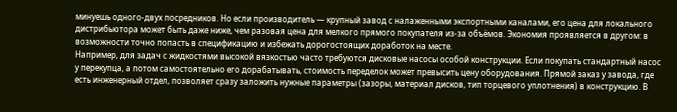минуешь одного-двух посредников. Но если производитель — крупный завод с налаженными экспортными каналами, его цена для локального дистрибьютора может быть даже ниже, чем разовая цена для мелкого прямого покупателя из-за объёмов. Экономия проявляется в другом: в возможности точно попасть в спецификацию и избежать дорогостоящих доработок на месте.
Например, для задач с жидкостями высокой вязкостью часто требуются дисковые насосы особой конструкции. Если покупать стандартный насос у перекупца, а потом самостоятельно его дорабатывать, стоимость переделок может превысить цену оборудования. Прямой заказ у завода, где есть инженерный отдел, позволяет сразу заложить нужные параметры (зазоры, материал дисков, тип торцевого уплотнения) в конструкцию. В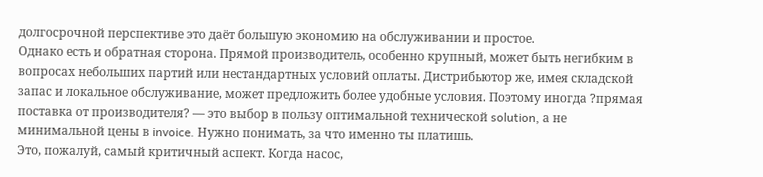долгосрочной перспективе это даёт большую экономию на обслуживании и простое.
Однако есть и обратная сторона. Прямой производитель, особенно крупный, может быть негибким в вопросах небольших партий или нестандартных условий оплаты. Дистрибьютор же, имея складской запас и локальное обслуживание, может предложить более удобные условия. Поэтому иногда ?прямая поставка от производителя? — это выбор в пользу оптимальной технической solution, а не минимальной цены в invoice. Нужно понимать, за что именно ты платишь.
Это, пожалуй, самый критичный аспект. Когда насос,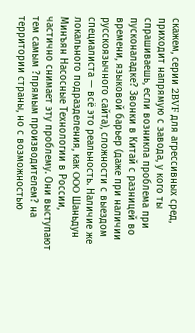скажем, серии 2BVF для агрессивных сред, приходит напрямую с завода, у кого ты спрашиваешь, если возникла проблема при пусконаладке? Звонки в Китай с разницей во времени, языковой барьер (даже при наличии русскоязычного сайта), сложности с выездом специалиста — всё это реальность. Наличие же локального подразделения, как OOO Шаньдун Минъян Насосные Технологии в России, частично снимает эту проблему. Они выступают тем самым ?прямым производителем? на территории страны, но с возможностью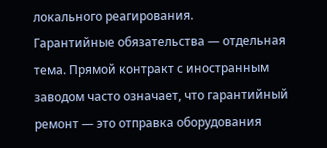локального реагирования.
Гарантийные обязательства — отдельная тема. Прямой контракт с иностранным заводом часто означает, что гарантийный ремонт — это отправка оборудования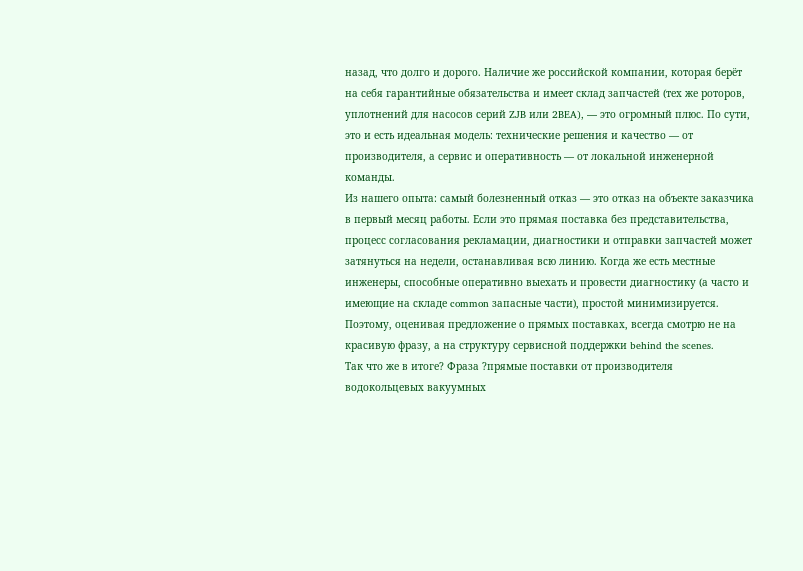назад, что долго и дорого. Наличие же российской компании, которая берёт на себя гарантийные обязательства и имеет склад запчастей (тех же роторов, уплотнений для насосов серий ZJB или 2BEA), — это огромный плюс. По сути, это и есть идеальная модель: технические решения и качество — от производителя, а сервис и оперативность — от локальной инженерной команды.
Из нашего опыта: самый болезненный отказ — это отказ на объекте заказчика в первый месяц работы. Если это прямая поставка без представительства, процесс согласования рекламации, диагностики и отправки запчастей может затянуться на недели, останавливая всю линию. Когда же есть местные инженеры, способные оперативно выехать и провести диагностику (а часто и имеющие на складе common запасные части), простой минимизируется. Поэтому, оценивая предложение о прямых поставках, всегда смотрю не на красивую фразу, а на структуру сервисной поддержки behind the scenes.
Так что же в итоге? Фраза ?прямые поставки от производителя водокольцевых вакуумных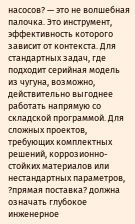насосов? — это не волшебная палочка. Это инструмент, эффективность которого зависит от контекста. Для стандартных задач, где подходит серийная модель из чугуна, возможно, действительно выгоднее работать напрямую со складской программой. Для сложных проектов, требующих комплектных решений, коррозионно-стойких материалов или нестандартных параметров, ?прямая поставка? должна означать глубокое инженерное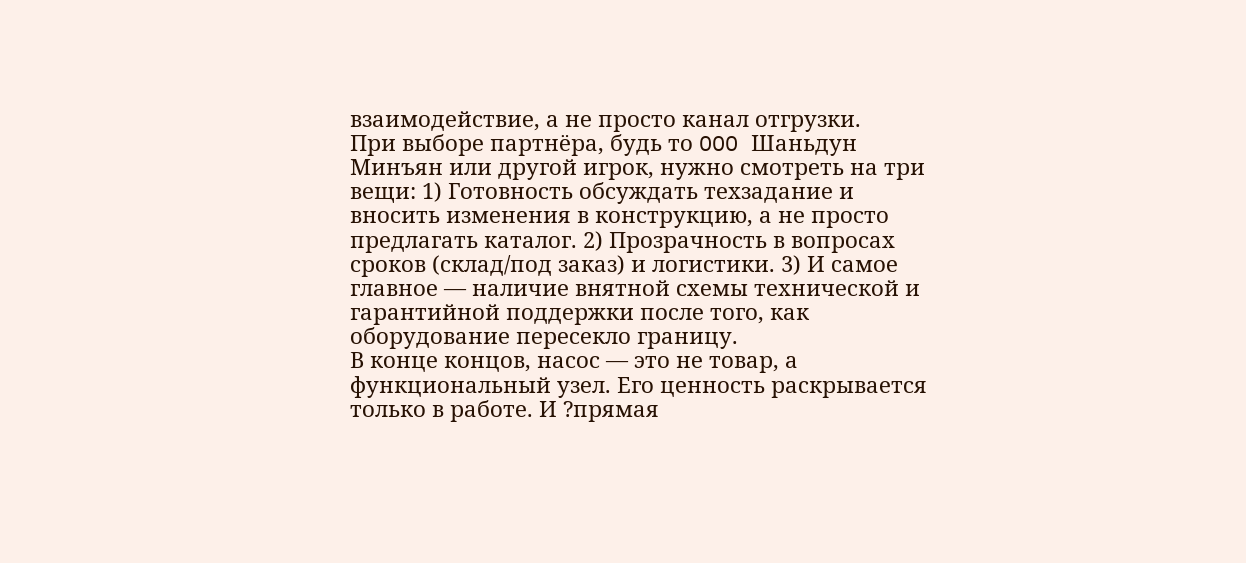взаимодействие, а не просто канал отгрузки.
При выборе партнёра, будь то OOO Шаньдун Минъян или другой игрок, нужно смотреть на три вещи: 1) Готовность обсуждать техзадание и вносить изменения в конструкцию, а не просто предлагать каталог. 2) Прозрачность в вопросах сроков (склад/под заказ) и логистики. 3) И самое главное — наличие внятной схемы технической и гарантийной поддержки после того, как оборудование пересекло границу.
В конце концов, насос — это не товар, а функциональный узел. Его ценность раскрывается только в работе. И ?прямая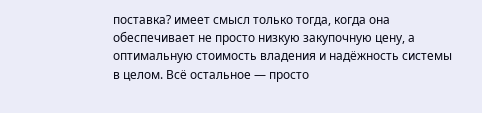поставка? имеет смысл только тогда, когда она обеспечивает не просто низкую закупочную цену, а оптимальную стоимость владения и надёжность системы в целом. Всё остальное — просто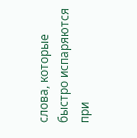слова, которые быстро испаряются при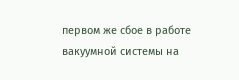первом же сбое в работе вакуумной системы на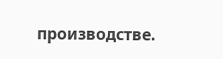производстве.